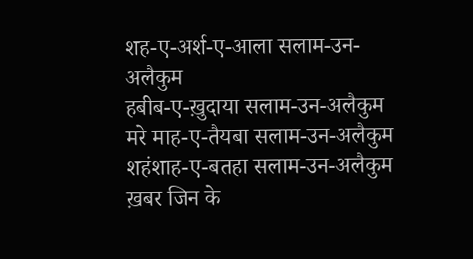शह-ए-अर्श-ए-आला सलाम-उन-अलैकुम
हबीब-ए-ख़ुदाया सलाम-उन-अलैकुम
मरे माह-ए-तैयबा सलाम-उन-अलैकुम
शहंशाह-ए-बतहा सलाम-उन-अलैकुम
ख़बर जिन के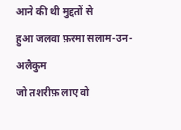आने की थी मुद्दतों से
हुआ जलवा फ़रमा सलाम-उन-अलैकुम
जो तशरीफ़ लाए वो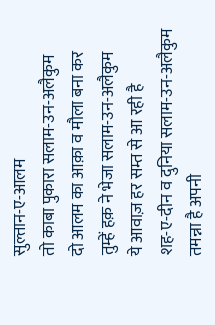सुल्तान-ए-आलम
तो काबा पुकारा सलाम-उन-अलैकुम
दो आलम का आक़ा व मौला बना कर
तुम्हें हक़ ने भेजा सलाम-उन-अलैकुम
ये आवाज़ हर सम्त से आ रही है
शह-ए-दीन व दुनिया सलाम-उन-अलैकुम
तमन्ना है अपनी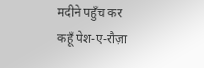मदीने पहुँच कर
कहूँ पेश-ए-रौज़ा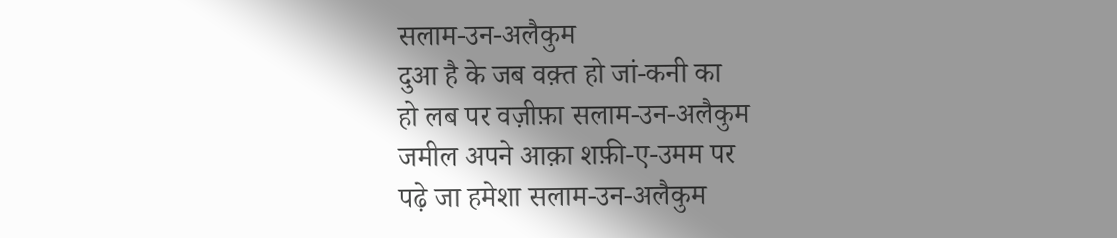सलाम-उन-अलैकुम
दुआ है के जब वक़्त हो जां-कनी का
हो लब पर वज़ीफ़ा सलाम-उन-अलैकुम
जमील अपने आक़ा शफ़ी-ए-उमम पर
पढ़े जा हमेशा सलाम-उन-अलैकुम